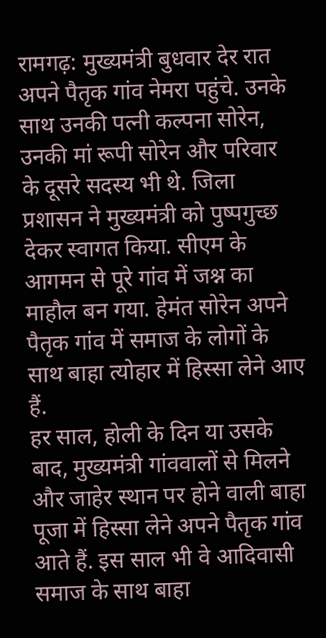रामगढ़: मुख्यमंत्री बुधवार देर रात अपने पैतृक गांव नेमरा पहुंचे. उनके साथ उनकी पत्नी कल्पना सोरेन, उनकी मां रूपी सोरेन और परिवार के दूसरे सदस्य भी थे. जिला प्रशासन ने मुख्यमंत्री को पुष्पगुच्छ देकर स्वागत किया. सीएम के आगमन से पूरे गांव में जश्न का माहौल बन गया. हेमंत सोरेन अपने पैतृक गांव में समाज के लोगों के साथ बाहा त्योहार में हिस्सा लेने आए हैं.
हर साल, होली के दिन या उसके बाद, मुख्यमंत्री गांववालों से मिलने और जाहेर स्थान पर होने वाली बाहा पूजा में हिस्सा लेने अपने पैतृक गांव आते हैं. इस साल भी वे आदिवासी समाज के साथ बाहा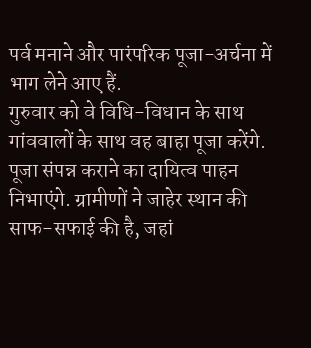पर्व मनाने और पारंपरिक पूजा-अर्चना में भाग लेने आए हैं.
गुरुवार को वे विधि-विधान के साथ गांववालों के साथ वह बाहा पूजा करेंगे. पूजा संपन्न कराने का दायित्व पाहन निभाएंगे. ग्रामीणों ने जाहेर स्थान की साफ-सफाई की है, जहां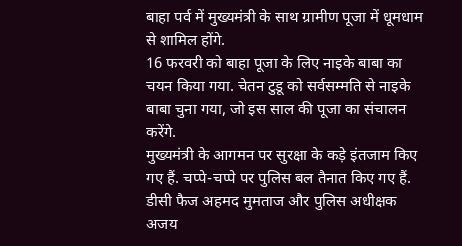बाहा पर्व में मुख्यमंत्री के साथ ग्रामीण पूजा में धूमधाम से शामिल होंगे.
16 फरवरी को बाहा पूजा के लिए नाइके बाबा का चयन किया गया. चेतन टुडू को सर्वसम्मति से नाइके बाबा चुना गया, जो इस साल की पूजा का संचालन करेंगे.
मुख्यमंत्री के आगमन पर सुरक्षा के कड़े इंतजाम किए गए हैं. चप्पे-चप्पे पर पुलिस बल तैनात किए गए हैं. डीसी फैज अहमद मुमताज और पुलिस अधीक्षक अजय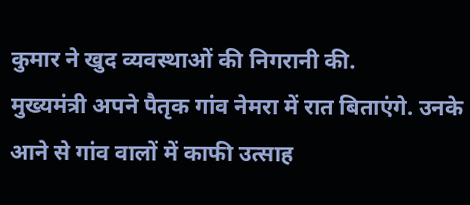कुमार ने खुद व्यवस्थाओं की निगरानी की.
मुख्यमंत्री अपने पैतृक गांव नेमरा में रात बिताएंगे. उनके आने से गांव वालों में काफी उत्साह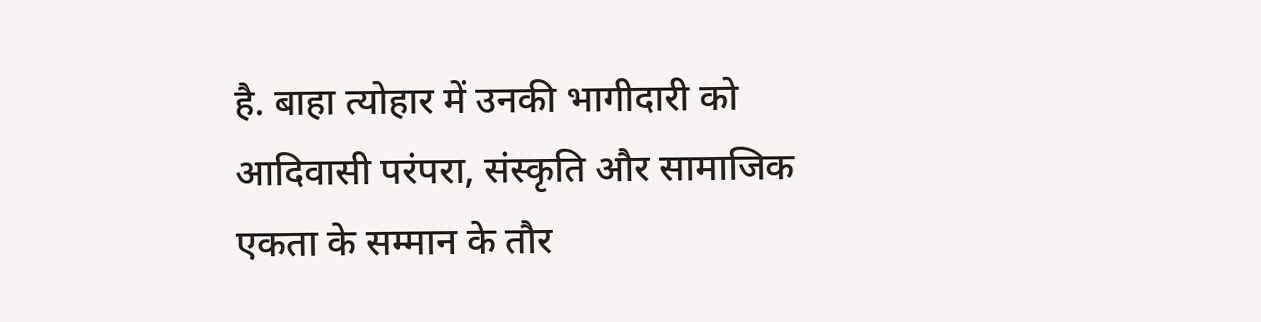है. बाहा त्योहार में उनकी भागीदारी को आदिवासी परंपरा, संस्कृति और सामाजिक एकता के सम्मान के तौर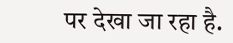पर देखा जा रहा है.